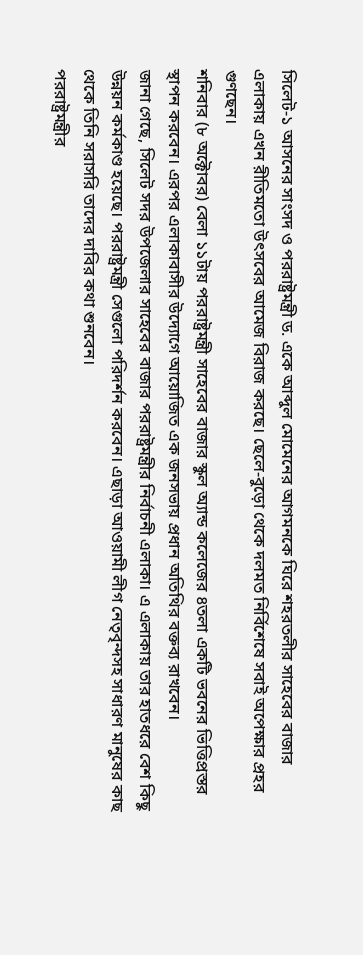সিলেট-১ আসনের সাংসদ ও পররাষ্ট্রমন্ত্রী ড. একে আব্দুল মোমেনের আগমনকে ঘিরে শহরতলীর সাহেবের বাজার এলাকায় এখন রীতিমতো উৎসবের আমেজ বিরাজ করছে। ছেলে-বুড়ো থেকে দলমত নির্বিশেষে সবাই অপেক্ষার প্রহর গুণছেন।
শনিবার (৮ অক্টোবর) বেলা ১১টায় পররাষ্ট্রমন্ত্রী সাহেবের বাজার স্কুল অ্যান্ড কলেজের ৪তলা একটি ভবনের ভিত্তিপ্রস্তর স্থাপন করবেন। এরপর এলাকাবাসীর উদ্যোগে আয়োজিত এক জনসভায় প্রধান অতিথির বক্তব্য রাখবেন।
জানা গেছে, সিলেট সদর উপজেলার সাহেবের বাজার পররাষ্ট্রমন্ত্রীর নির্বাচনী এলাকা। এ এলাকায় তার হাতধরে বেশ কিছু উন্নয়ন কর্মকাণ্ড হয়েছে। পররাষ্ট্রমন্ত্রী সেগুলো পরিদর্শন করবেন। এছাড়া আওয়ামী লীগ নেতৃবৃন্দসহ সাধারণ মানুষের কাছ থেকে তিনি সরাসরি তাদের দাবির কথা শুনবেন।
পররাষ্ট্রমন্ত্রীর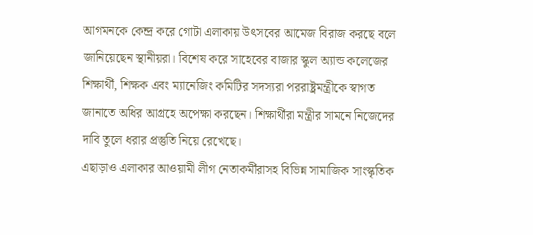আগমনকে কেন্দ্র করে গোটা এলাকায় উৎসবের আমেজ বিরাজ করছে বলে জানিয়েছেন স্থানীয়রা। বিশেষ করে সাহেবের বাজার স্কুল অ্যান্ড কলেজের শিক্ষার্থী, শিক্ষক এবং ম্যানেজিং কমিটির সদস্যরা পররাষ্ট্রমন্ত্রীকে স্বাগত জানাতে অধির আগ্রহে অপেক্ষা করছেন। শিক্ষার্থীরা মন্ত্রীর সামনে নিজেদের দাবি তুলে ধরার প্রস্তুতি নিয়ে রেখেছে।
এছাড়াও এলাকার আওয়ামী লীগ নেতাকর্মীরাসহ বিভিন্ন সামাজিক সাংস্কৃতিক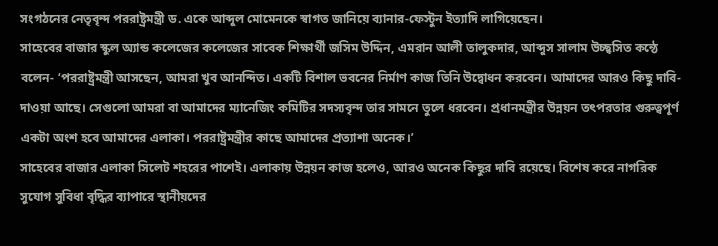সংগঠনের নেতৃবৃন্দ পররাষ্ট্রমন্ত্রী ড. একে আব্দুল মোমেনকে স্বাগত জানিয়ে ব্যানার-ফেস্টুন ইত্যাদি লাগিয়েছেন।
সাহেবের বাজার স্কুল অ্যান্ড কলেজের কলেজের সাবেক শিক্ষার্থী জসিম উদ্দিন, এমরান আলী তালুকদার, আব্দুস সালাম উচ্ছ্বসিত কন্ঠে বলেন- ‘পররাষ্ট্রমন্ত্রী আসছেন, আমরা খুব আনন্দিত। একটি বিশাল ভবনের নির্মাণ কাজ তিনি উদ্বোধন করবেন। আমাদের আরও কিছু দাবি-দাওয়া আছে। সেগুলো আমরা বা আমাদের ম্যানেজিং কমিটির সদস্যবৃন্দ তার সামনে তুলে ধরবেন। প্রধানমন্ত্রীর উন্নয়ন তৎপরতার গুরুত্বপূর্ণ একটা অংশ হবে আমাদের এলাকা। পররাষ্ট্রমন্ত্রীর কাছে আমাদের প্রত্যাশা অনেক।’
সাহেবের বাজার এলাকা সিলেট শহরের পাশেই। এলাকায় উন্নয়ন কাজ হলেও, আরও অনেক কিছুর দাবি রয়েছে। বিশেষ করে নাগরিক সুযোগ সুবিধা বৃদ্ধির ব্যাপারে স্থানীয়দের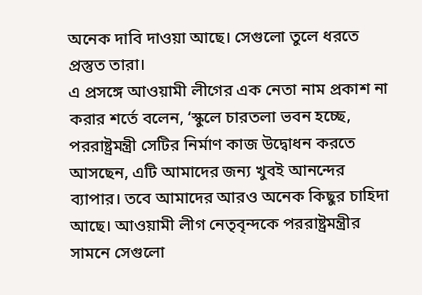অনেক দাবি দাওয়া আছে। সেগুলো তুলে ধরতে প্রস্তুত তারা।
এ প্রসঙ্গে আওয়ামী লীগের এক নেতা নাম প্রকাশ না করার শর্তে বলেন, ‘স্কুলে চারতলা ভবন হচ্ছে, পররাষ্ট্রমন্ত্রী সেটির নির্মাণ কাজ উদ্বোধন করতে আসছেন, এটি আমাদের জন্য খুবই আনন্দের ব্যাপার। তবে আমাদের আরও অনেক কিছুর চাহিদা আছে। আওয়ামী লীগ নেতৃবৃন্দকে পররাষ্ট্রমন্ত্রীর সামনে সেগুলো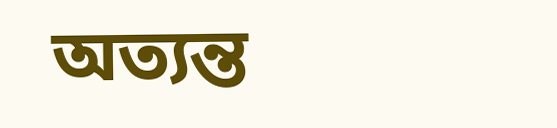অত্যন্ত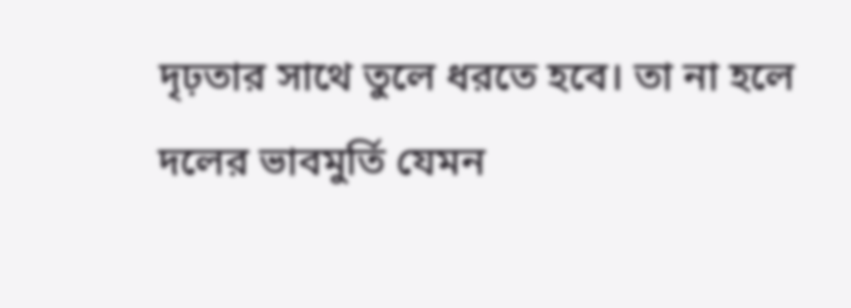দৃঢ়তার সাথে তুলে ধরতে হবে। তা না হলে দলের ভাবমুর্তি যেমন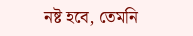নষ্ট হবে, তেমনি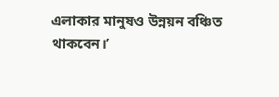এলাকার মানুষও উন্নয়ন বঞ্চিত থাকবেন।’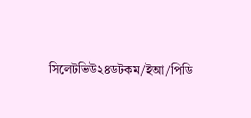সিলেটভিউ২৪ডটকম/ইআ/পিডি